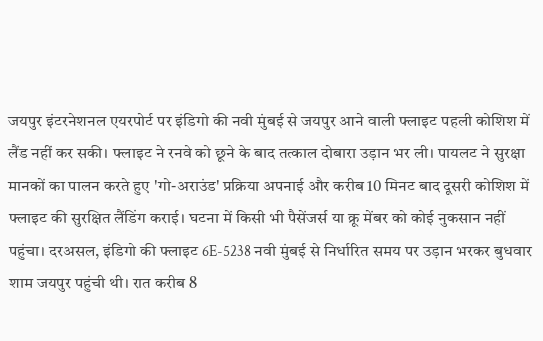जयपुर इंटरनेशनल एयरपोर्ट पर इंडिगो की नवी मुंबई से जयपुर आने वाली फ्लाइट पहली कोशिश में लैंड नहीं कर सकी। फ्लाइट ने रनवे को छूने के बाद तत्काल दोबारा उड़ान भर ली। पायलट ने सुरक्षा मानकों का पालन करते हुए 'गो-अराउंड' प्रक्रिया अपनाई और करीब 10 मिनट बाद दूसरी कोशिश में फ्लाइट की सुरक्षित लैंडिंग कराई। घटना में किसी भी पैसेंजर्स या क्रू मेंबर को कोई नुकसान नहीं पहुंचा। दरअसल, इंडिगो की फ्लाइट 6E-5238 नवी मुंबई से निर्धारित समय पर उड़ान भरकर बुधवार शाम जयपुर पहुंची थी। रात करीब 8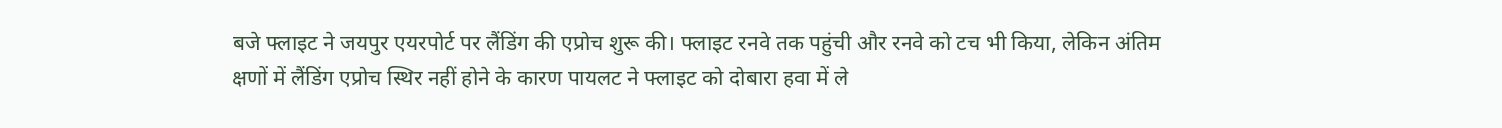बजे फ्लाइट ने जयपुर एयरपोर्ट पर लैंडिंग की एप्रोच शुरू की। फ्लाइट रनवे तक पहुंची और रनवे को टच भी किया, लेकिन अंतिम क्षणों में लैंडिंग एप्रोच स्थिर नहीं होने के कारण पायलट ने फ्लाइट को दोबारा हवा में ले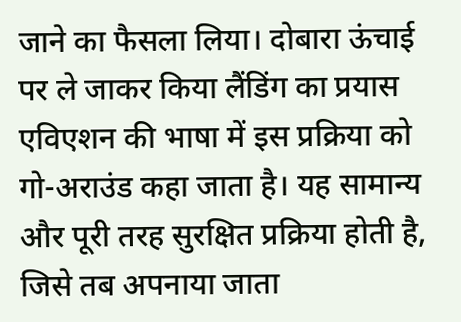जाने का फैसला लिया। दोबारा ऊंचाई पर ले जाकर किया लैंडिंग का प्रयास एविएशन की भाषा में इस प्रक्रिया को गो-अराउंड कहा जाता है। यह सामान्य और पूरी तरह सुरक्षित प्रक्रिया होती है, जिसे तब अपनाया जाता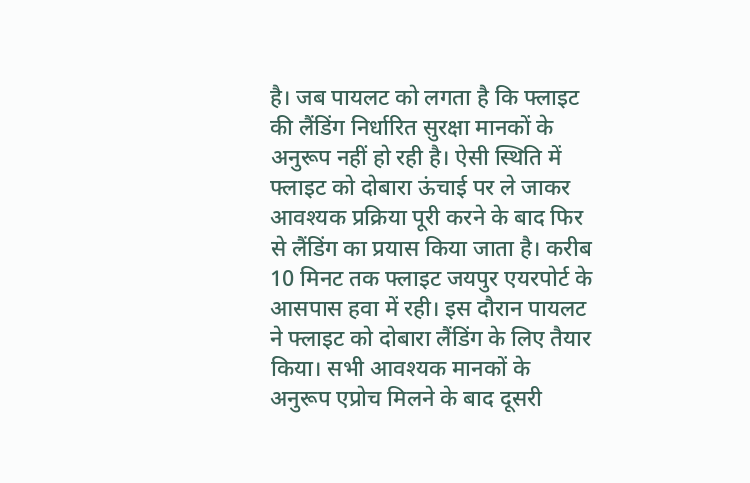है। जब पायलट को लगता है कि फ्लाइट की लैंडिंग निर्धारित सुरक्षा मानकों के अनुरूप नहीं हो रही है। ऐसी स्थिति में फ्लाइट को दोबारा ऊंचाई पर ले जाकर आवश्यक प्रक्रिया पूरी करने के बाद फिर से लैंडिंग का प्रयास किया जाता है। करीब 10 मिनट तक फ्लाइट जयपुर एयरपोर्ट के आसपास हवा में रही। इस दौरान पायलट ने फ्लाइट को दोबारा लैंडिंग के लिए तैयार किया। सभी आवश्यक मानकों के अनुरूप एप्रोच मिलने के बाद दूसरी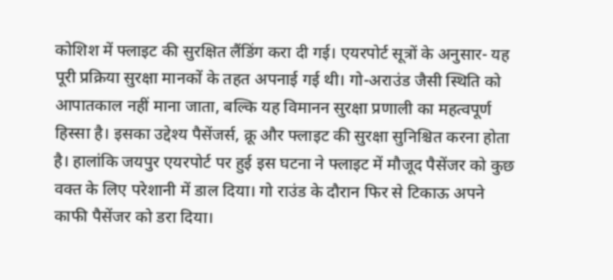कोशिश में फ्लाइट की सुरक्षित लैंडिंग करा दी गई। एयरपोर्ट सूत्रों के अनुसार- यह पूरी प्रक्रिया सुरक्षा मानकों के तहत अपनाई गई थी। गो-अराउंड जैसी स्थिति को आपातकाल नहीं माना जाता, बल्कि यह विमानन सुरक्षा प्रणाली का महत्वपूर्ण हिस्सा है। इसका उद्देश्य पैसेंजर्स, क्रू और फ्लाइट की सुरक्षा सुनिश्चित करना होता है। हालांकि जयपुर एयरपोर्ट पर हुई इस घटना ने फ्लाइट में मौजूद पैसेंजर को कुछ वक्त के लिए परेशानी में डाल दिया। गो राउंड के दौरान फिर से टिकाऊ अपने काफी पैसेंजर को डरा दिया।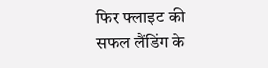फिर फ्लाइट की सफल लैंडिंग के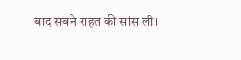बाद सबने राहत की सांस ली।